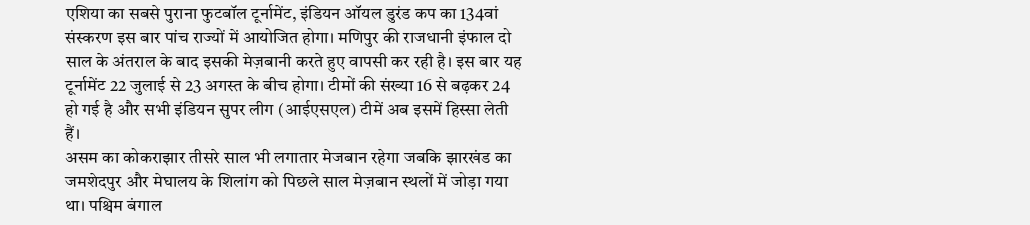एशिया का सबसे पुराना फुटबॉल टूर्नामेंट, इंडियन ऑयल डुरंड कप का 134वां संस्करण इस बार पांच राज्यों में आयोजित होगा। मणिपुर की राजधानी इंफाल दो साल के अंतराल के बाद इसकी मेज़बानी करते हुए वापसी कर रही है। इस बार यह टूर्नामेंट 22 जुलाई से 23 अगस्त के बीच होगा। टीमों की संख्या 16 से बढ़कर 24 हो गई है और सभी इंडियन सुपर लीग (आईएसएल) टीमें अब इसमें हिस्सा लेती हैं।
असम का कोकराझार तीसरे साल भी लगातार मेजबान रहेगा जबकि झारखंड का जमशेदपुर और मेघालय के शिलांग को पिछले साल मेज़बान स्थलों में जोड़ा गया था। पश्चिम बंगाल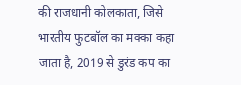की राजधानी कोलकाता, जिसे भारतीय फुटबॉल का मक्का कहा जाता है, 2019 से डुरंड कप का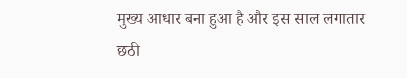मुख्य आधार बना हुआ है और इस साल लगातार छठी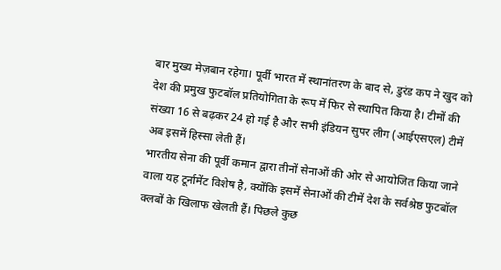बार मुख्य मेज़बान रहेगा। पूर्वी भारत में स्थानांतरण के बाद से, डुरंड कप ने खुद को देश की प्रमुख फुटबॉल प्रतियोगिता के रूप में फिर से स्थापित किया है। टीमों की संख्या 16 से बढ़कर 24 हो गई है और सभी इंडियन सुपर लीग (आईएसएल) टीमें अब इसमें हिस्सा लेती हैं।
भारतीय सेना की पूर्वी कमान द्वारा तीनों सेनाओं की ओर से आयोजित किया जाने वाला यह टूर्नामेंट विशेष है, क्योंकि इसमें सेनाओं की टीमें देश के सर्वश्रेष्ठ फुटबॉल क्लबों के खिलाफ खेलती हैं। पिछले कुछ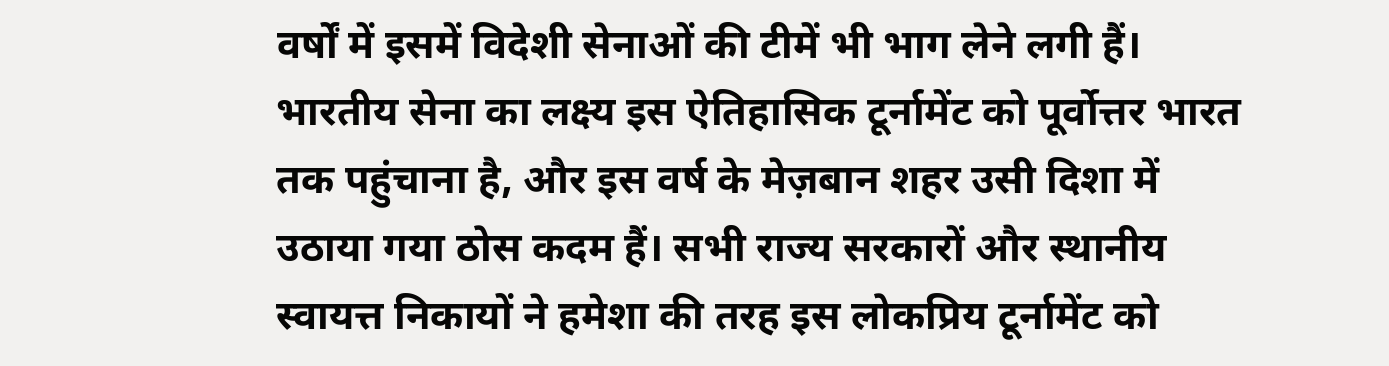वर्षों में इसमें विदेशी सेनाओं की टीमें भी भाग लेने लगी हैं।
भारतीय सेना का लक्ष्य इस ऐतिहासिक टूर्नामेंट को पूर्वोत्तर भारत तक पहुंचाना है, और इस वर्ष के मेज़बान शहर उसी दिशा में उठाया गया ठोस कदम हैं। सभी राज्य सरकारों और स्थानीय स्वायत्त निकायों ने हमेशा की तरह इस लोकप्रिय टूर्नामेंट को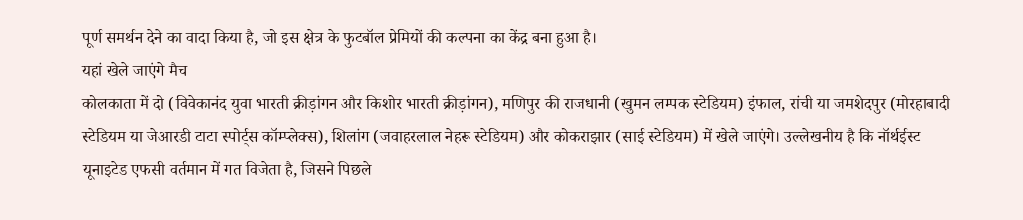पूर्ण समर्थन देने का वादा किया है, जो इस क्षेत्र के फुटबॉल प्रेमियों की कल्पना का केंद्र बना हुआ है।
यहां खेले जाएंगे मैच
कोलकाता में दो (विवेकानंद युवा भारती क्रीड़ांगन और किशोर भारती क्रीड़ांगन), मणिपुर की राजधानी (खुमन लम्पक स्टेडियम) इंफाल, रांची या जमशेदपुर (मोरहाबादी स्टेडियम या जेआरडी टाटा स्पोर्ट्स कॉम्प्लेक्स), शिलांग (जवाहरलाल नेहरू स्टेडियम) और कोकराझार (साई स्टेडियम) में खेले जाएंगे। उल्लेखनीय है कि नॉर्थईस्ट यूनाइटेड एफसी वर्तमान में गत विजेता है, जिसने पिछले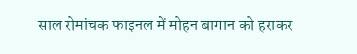साल रोमांचक फाइनल में मोहन बागान को हराकर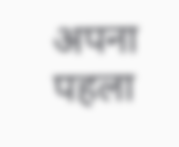अपना पहला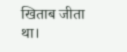खिताब जीता था।